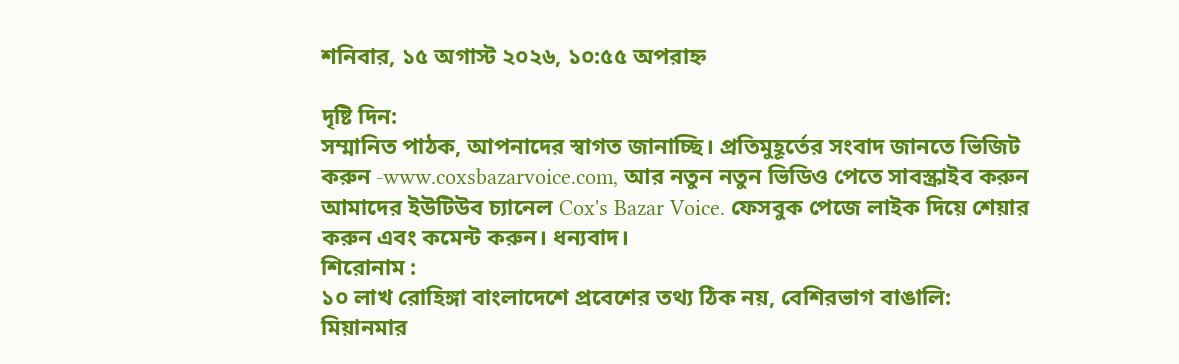শনিবার, ১৫ অগাস্ট ২০২৬, ১০:৫৫ অপরাহ্ন

দৃষ্টি দিন:
সম্মানিত পাঠক, আপনাদের স্বাগত জানাচ্ছি। প্রতিমুহূর্তের সংবাদ জানতে ভিজিট করুন -www.coxsbazarvoice.com, আর নতুন নতুন ভিডিও পেতে সাবস্ক্রাইব করুন আমাদের ইউটিউব চ্যানেল Cox's Bazar Voice. ফেসবুক পেজে লাইক দিয়ে শেয়ার করুন এবং কমেন্ট করুন। ধন্যবাদ।
শিরোনাম :
১০ লাখ রোহিঙ্গা বাংলাদেশে প্রবেশের তথ্য ঠিক নয়, বেশিরভাগ বাঙালি: মিয়ানমার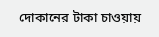দোকানের টাকা চাওয়ায়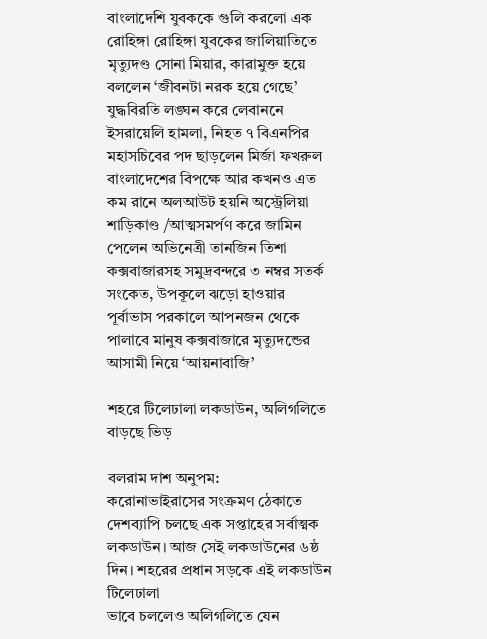বাংলাদেশি যুবককে গুলি করলো এক রোহিঙ্গা রোহিঙ্গা যুবকের জালিয়াতিতে মৃত্যুদণ্ড সোনা মিয়ার, কারামুক্ত হয়ে বললেন ‘জীবনটা নরক হয়ে গেছে’ যুদ্ধবিরতি লঙ্ঘন করে লেবাননে ইসরায়েলি হামলা, নিহত ৭ বিএনপির মহাসচিবের পদ ছাড়লেন মির্জা ফখরুল বাংলাদেশের বিপক্ষে আর কখনও এত কম রানে অলআউট হয়নি অস্ট্রেলিয়া শাড়িকাণ্ড /আত্মসমর্পণ করে জামিন পেলেন অভিনেত্রী তানজিন তিশা কক্সবাজারসহ সমুদ্রবন্দরে ৩ নম্বর সতর্ক সংকেত, উপকূলে ঝড়ো হাওয়ার পূর্বাভাস পরকালে আপনজন থেকে পালাবে মানুষ কক্সবাজারে মৃত্যুদন্ডের আসামী নিয়ে ‘আয়নাবাজি’

শহরে টিলেঢালা লকডাউন, অলিগলিতে বাড়ছে ভিড়

বলরাম দাশ অনুপম:
করোনাভাইরাসের সংক্রমণ ঠেকাতে দেশব্যাপি চলছে এক সপ্তাহের সর্বাত্মক লকডাউন। আজ সেই লকডাউনের ৬ষ্ঠ দিন। শহরের প্রধান সড়কে এই লকডাউন টিলেঢালা
ভাবে চললেও অলিগলিতে যেন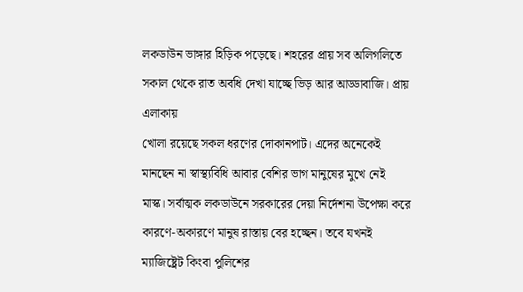লকডাউন ভাঙ্গার হিড়িক পড়েছে। শহরের প্রায় সব অলিগলিতে সকাল থেকে রাত অবধি দেখা যাচ্ছে ভিড় আর আড্ডাবাজি। প্রায় এলাকায়
খোলা রয়েছে সকল ধরণের দোকানপাট। এদের অনেকেই মানছেন না স্বাস্থ্যবিধি আবার বেশির ভাগ মানুষের মুখে নেই মাস্ক। সর্বাত্মক লকডাউনে সরকারের দেয়া নির্দেশনা উপেক্ষা করে কারণে-অকারণে মানুষ রাস্তায় বের হচ্ছেন। তবে যখনই ম্যাজিষ্ট্রেট কিংবা পুলিশের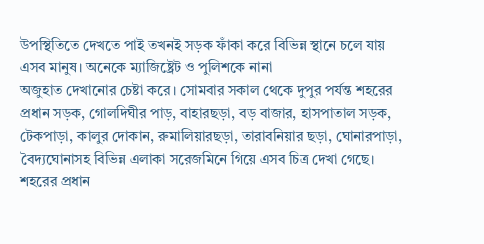উপস্থিতিতে দেখতে পাই তখনই সড়ক ফাঁকা করে বিভিন্ন স্থানে চলে যায় এসব মানুষ। অনেকে ম্যাজিষ্ট্রেট ও পুলিশকে নানা
অজুহাত দেখানোর চেষ্টা করে। সোমবার সকাল থেকে দুপুর পর্যন্ত শহরের প্রধান সড়ক, গোলদিঘীর পাড়, বাহারছড়া, বড় বাজার, হাসপাতাল সড়ক, টেকপাড়া, কালুর দোকান, রুমালিয়ারছড়া, তারাবনিয়ার ছড়া, ঘোনারপাড়া, বৈদ্যঘোনাসহ বিভিন্ন এলাকা সরেজমিনে গিয়ে এসব চিত্র দেখা গেছে। শহরের প্রধান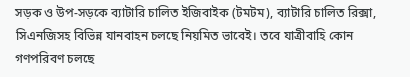সড়ক ও উপ-সড়কে ব্যাটারি চালিত ইজিবাইক (টমটম), ব্যাটারি চালিত রিক্সা, সিএনজিসহ বিভিন্ন যানবাহন চলছে নিয়মিত ভাবেই। তবে যাত্রীবাহি কোন গণপরিবণ চলছে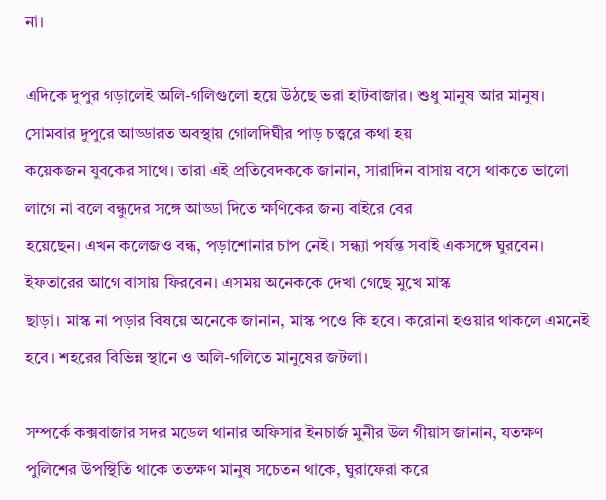না।

এদিকে দুপুর গড়ালেই অলি-গলিগুলো হয়ে উঠছে ভরা হাটবাজার। শুধু মানুষ আর মানুষ। সোমবার দুপুরে আড্ডারত অবস্থায় গোলদিঘীর পাড় চত্ত্বরে কথা হয়
কয়েকজন যুবকের সাথে। তারা এই প্রতিবেদককে জানান, সারাদিন বাসায় বসে থাকতে ভালো লাগে না বলে বন্ধুদের সঙ্গে আড্ডা দিতে ক্ষণিকের জন্য বাইরে বের
হয়েছেন। এখন কলেজও বন্ধ, পড়াশোনার চাপ নেই। সন্ধ্যা পর্যন্ত সবাই একসঙ্গে ঘুরবেন। ইফতারের আগে বাসায় ফিরবেন। এসময় অনেককে দেখা গেছে মুখে মাস্ক
ছাড়া। মাস্ক না পড়ার বিষয়ে অনেকে জানান, মাস্ক পওে কি হবে। করোনা হওয়ার থাকলে এমনেই হবে। শহরের বিভিন্ন স্থানে ও অলি-গলিতে মানুষের জটলা।

সম্পর্কে কক্সবাজার সদর মডেল থানার অফিসার ইনচার্জ মুনীর উল গীয়াস জানান, যতক্ষণ পুলিশের উপস্থিতি থাকে ততক্ষণ মানুষ সচেতন থাকে, ঘুরাফেরা করে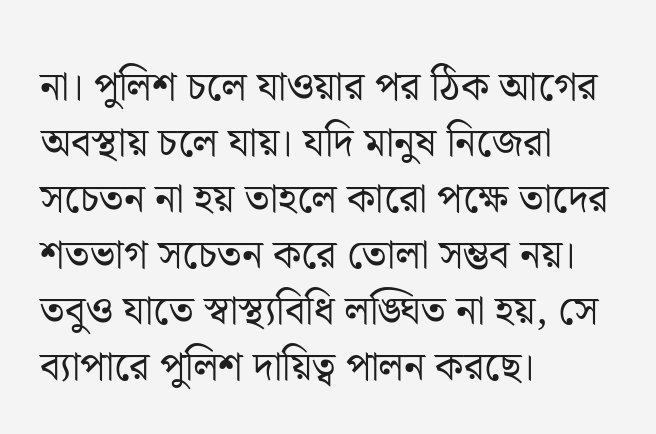না। পুলিশ চলে যাওয়ার পর ঠিক আগের অবস্থায় চলে যায়। যদি মানুষ নিজেরা সচেতন না হয় তাহলে কারো পক্ষে তাদের শতভাগ সচেতন করে তোলা সম্ভব নয়। তবুও যাতে স্বাস্থ্যবিধি লঙ্ঘিত না হয়, সে ব্যাপারে পুলিশ দায়িত্ব পালন করছে।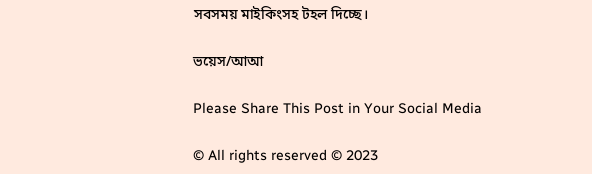সবসময় মাইকিংসহ টহল দিচ্ছে।

ভয়েস/আআ

Please Share This Post in Your Social Media

© All rights reserved © 2023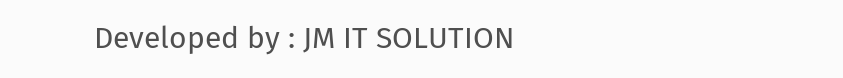Developed by : JM IT SOLUTION